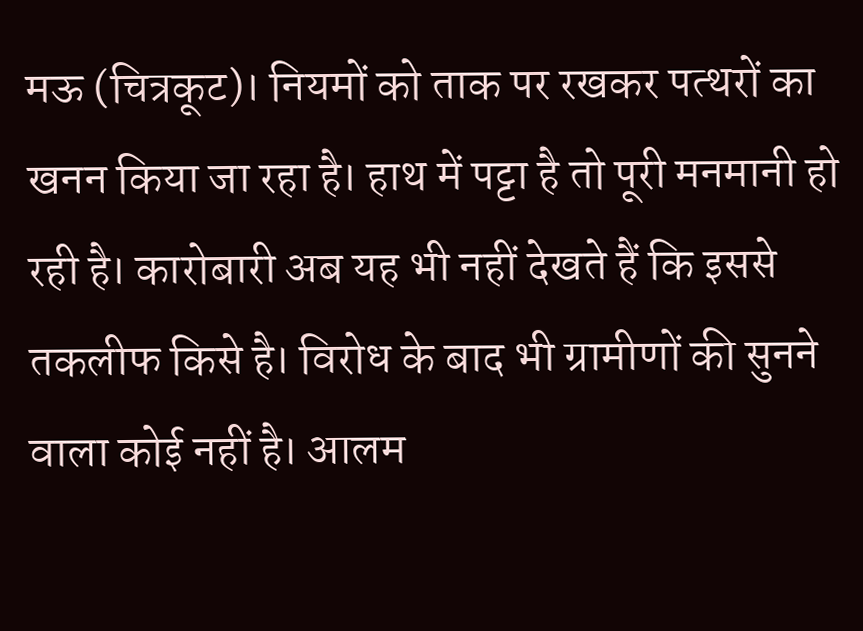मऊ (चित्रकूट)। नियमों को ताक पर रखकर पत्थरों का खनन किया जा रहा है। हाथ में पट्टा है तो पूरी मनमानी हो रही है। कारोबारी अब यह भी नहीं देखते हैं कि इससे तकलीफ किसे है। विरोध के बाद भी ग्रामीणों की सुनने वाला कोई नहीं है। आलम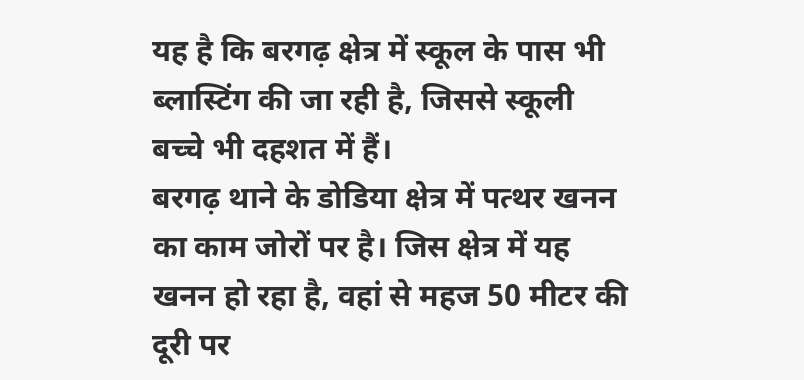यह है कि बरगढ़ क्षेत्र में स्कूल के पास भी ब्लास्टिंग की जा रही है, जिससे स्कूली बच्चे भी दहशत में हैं।
बरगढ़ थाने के डोडिया क्षेत्र में पत्थर खनन का काम जोरों पर है। जिस क्षेत्र में यह खनन हो रहा है, वहां से महज 50 मीटर की दूरी पर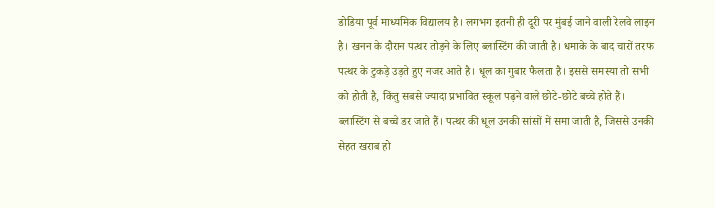डोडिया पूर्व माध्यमिक विद्यालय है। लगभग इतनी ही दूरी पर मुंबई जाने वाली रेलवे लाइन है। खनन के दौरान पत्थर तोड़ने के लिए ब्लास्टिंग की जाती है। धमाके के बाद चारों तरफ पत्थर के टुकड़े उड़ते हुए नजर आते है। धूल का गुबार फैलता है। इससे समस्या तो सभी को होती है, किंतु सबसे ज्यादा प्रभावित स्कूल पढ़ने वाले छोटे-छोटे बच्चे होते हैं। ब्लास्टिंग से बच्चे डर जाते हैं। पत्थर की धूल उनकी सांसों में समा जाती है, जिससे उनकी सेहत खराब हो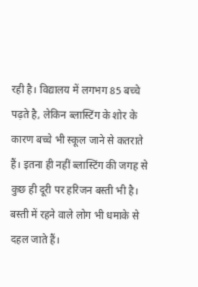रही है। विद्यालय में लगभग 85 बच्चे पढ़ते है, लेकिन ब्लास्टिंग के शोर के कारण बच्चे भी स्कूल जाने से कतराते हैं। इतना ही नहीं ब्लास्टिंग की जगह से कुछ ही दूरी पर हरिजन बस्ती भी है। बस्ती में रहने वाले लोग भी धमाके से दहल जाते हैं।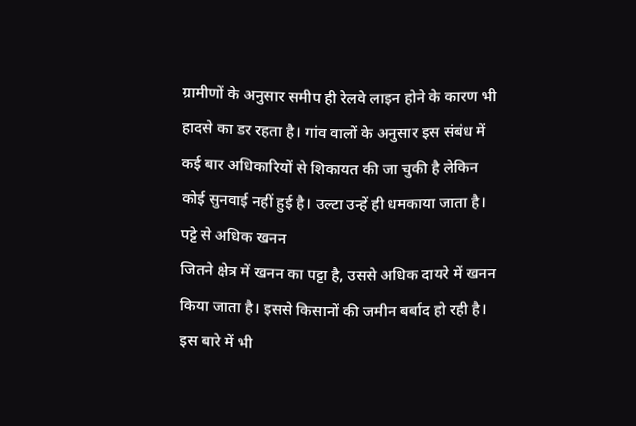ग्रामीणों के अनुसार समीप ही रेलवे लाइन होने के कारण भी हादसे का डर रहता है। गांव वालों के अनुसार इस संबंध में कई बार अधिकारियों से शिकायत की जा चुकी है लेकिन कोई सुनवाई नहीं हुई है। उल्टा उन्हें ही धमकाया जाता है।
पट्टे से अधिक खनन
जितने क्षेत्र में खनन का पट्टा है, उससे अधिक दायरे में खनन किया जाता है। इससे किसानों की जमीन बर्बाद हो रही है। इस बारे में भी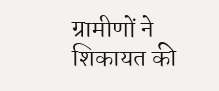ग्रामीणों ने शिकायत की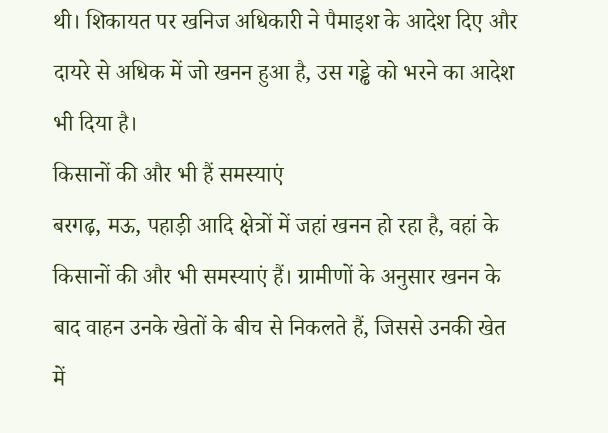थी। शिकायत पर खनिज अधिकारी ने पैमाइश के आदेश दिए और दायरे से अधिक में जो खनन हुआ है, उस गड्ढे को भरने का आदेश भी दिया है।
किसानों की और भी हैं समस्याएं
बरगढ़, मऊ, पहाड़ी आदि क्षेत्रों में जहां खनन हो रहा है, वहां के किसानों की और भी समस्याएं हैं। ग्रामीणों के अनुसार खनन के बाद वाहन उनके खेतों के बीच से निकलते हैं, जिससे उनकी खेत में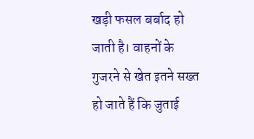खड़ी फसल बर्बाद हो जाती है। वाहनों के गुजरने से खेत इतने सख्त हो जाते हैं कि जुताई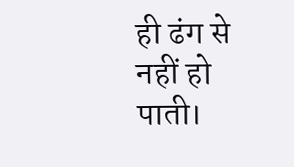ही ढंग से नहीं हो पाती।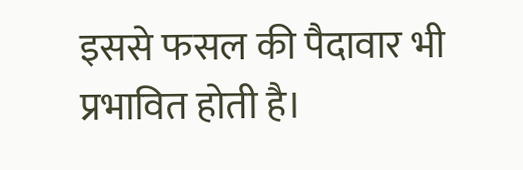इससे फसल की पैदावार भी प्रभावित होती है।